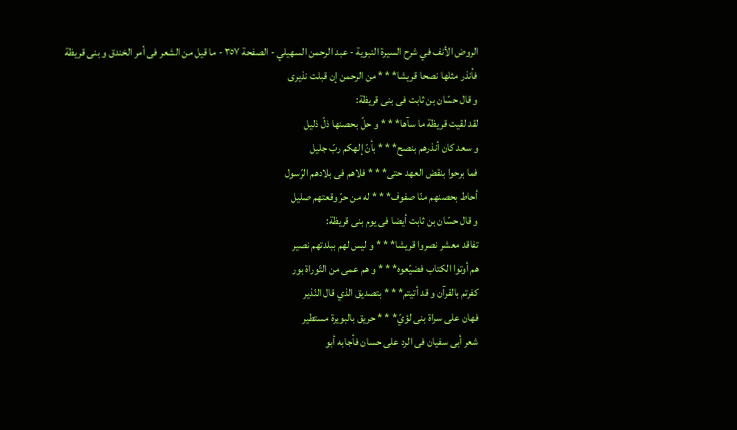الروض الأنف في شرح السيرة النبوية - عبد الرحمن السهيلي - الصفحة ٣٥٧ - ما قيل من الشعر فى أمر الخندق و بنى قريظة
فأنذر مثلها نصحا قريشا* * * من الرحمن إن قبلت نذيرى
و قال حسّان بن ثابت فى بنى قريظة:
لقد لقيت قريظة ما سآها* * * و حلّ بحصنها ذلّ ذليل
و سعد كان أنذرهم بنصح* * * بأنّ إلهكم ربّ جليل
فما برحوا بنقض العهد حتى* * * فلاهم فى بلادهم الرّسول
أحاط بحصنهم منّا صفوف* * * له من حرّ وقعتهم صليل
و قال حسّان بن ثابت أيضا فى يوم بنى قريظة:
تفاقد معشر نصروا قريشا* * * و ليس لهم ببلدتهم نصير
هم أوتوا الكتاب فضيّعوه* * * و هم عمى من التّوراة بور
كفرتم بالقرآن و قد أتيتم* * * بتصديق الذي قال النّذير
فهان على سراة بنى لؤيّ* * * حريق بالبويرة مستطير
شعر أبى سفيان فى الرد على حسان فأجابه أبو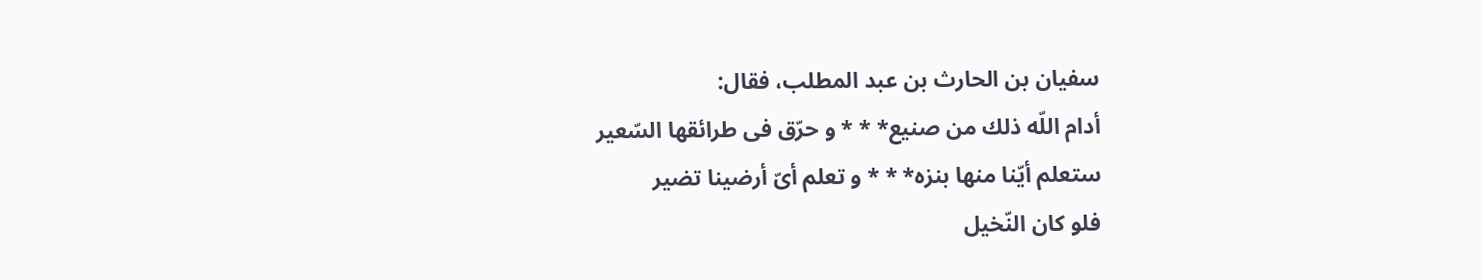سفيان بن الحارث بن عبد المطلب، فقال:
أدام اللّه ذلك من صنيع* * * و حرّق فى طرائقها السّعير
ستعلم أيّنا منها بنزه* * * و تعلم أىّ أرضينا تضير
فلو كان النّخيل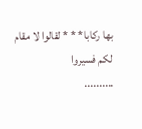بها ركابا* * * لقالوا لا مقام لكم فسيروا
..........